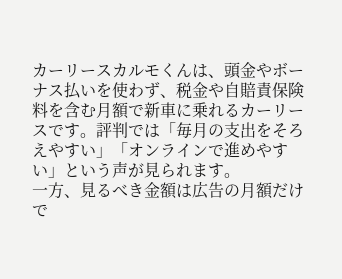カーリースカルモくんは、頭金やボーナス払いを使わず、税金や自賠責保険料を含む月額で新車に乗れるカーリースです。評判では「毎月の支出をそろえやすい」「オンラインで進めやすい」という声が見られます。
一方、見るべき金額は広告の月額だけで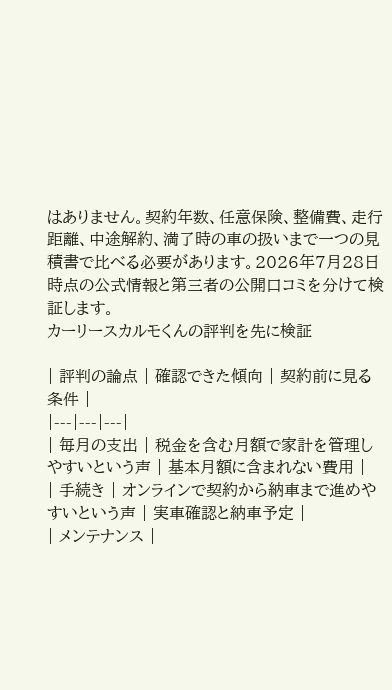はありません。契約年数、任意保険、整備費、走行距離、中途解約、満了時の車の扱いまで一つの見積書で比べる必要があります。2026年7月28日時点の公式情報と第三者の公開口コミを分けて検証します。
カーリースカルモくんの評判を先に検証

| 評判の論点 | 確認できた傾向 | 契約前に見る条件 |
|---|---|---|
| 毎月の支出 | 税金を含む月額で家計を管理しやすいという声 | 基本月額に含まれない費用 |
| 手続き | オンラインで契約から納車まで進めやすいという声 | 実車確認と納車予定 |
| メンテナンス |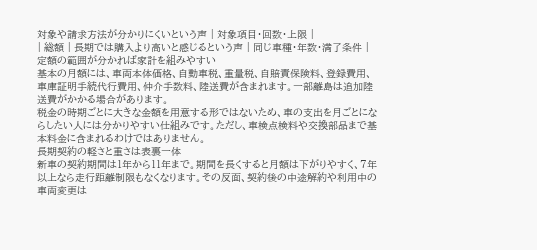対象や請求方法が分かりにくいという声 | 対象項目・回数・上限 |
| 総額 | 長期では購入より高いと感じるという声 | 同じ車種・年数・満了条件 |
定額の範囲が分かれば家計を組みやすい
基本の月額には、車両本体価格、自動車税、重量税、自賠責保険料、登録費用、車庫証明手続代行費用、仲介手数料、陸送費が含まれます。一部離島は追加陸送費がかかる場合があります。
税金の時期ごとに大きな金額を用意する形ではないため、車の支出を月ごとにならしたい人には分かりやすい仕組みです。ただし、車検点検料や交換部品まで基本料金に含まれるわけではありません。
長期契約の軽さと重さは表裏一体
新車の契約期間は1年から11年まで。期間を長くすると月額は下がりやすく、7年以上なら走行距離制限もなくなります。その反面、契約後の中途解約や利用中の車両変更は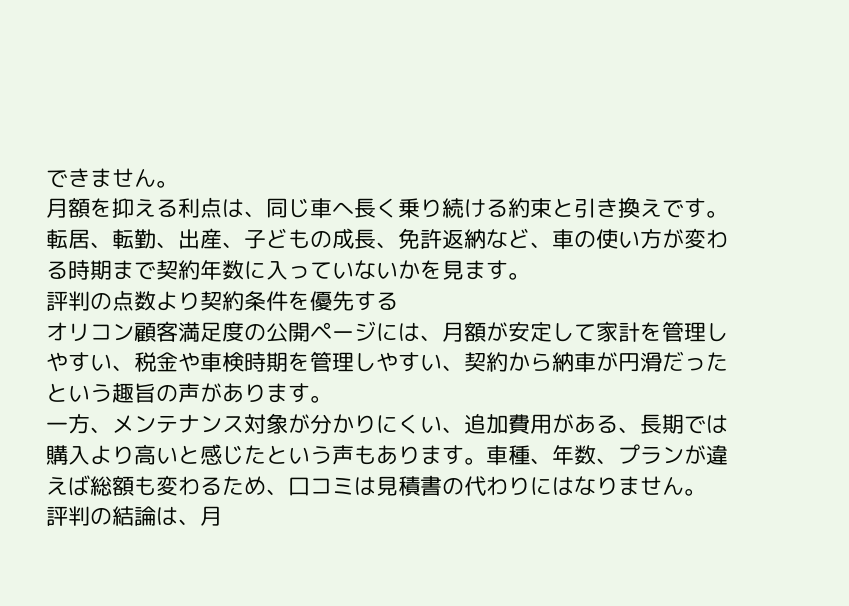できません。
月額を抑える利点は、同じ車へ長く乗り続ける約束と引き換えです。転居、転勤、出産、子どもの成長、免許返納など、車の使い方が変わる時期まで契約年数に入っていないかを見ます。
評判の点数より契約条件を優先する
オリコン顧客満足度の公開ページには、月額が安定して家計を管理しやすい、税金や車検時期を管理しやすい、契約から納車が円滑だったという趣旨の声があります。
一方、メンテナンス対象が分かりにくい、追加費用がある、長期では購入より高いと感じたという声もあります。車種、年数、プランが違えば総額も変わるため、口コミは見積書の代わりにはなりません。
評判の結論は、月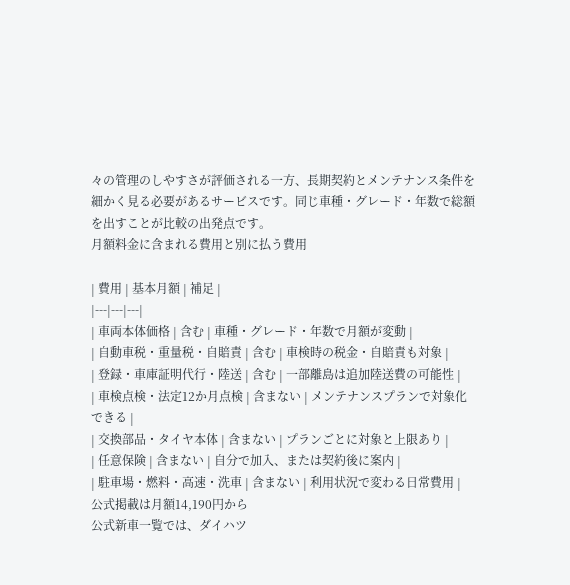々の管理のしやすさが評価される一方、長期契約とメンテナンス条件を細かく見る必要があるサービスです。同じ車種・グレード・年数で総額を出すことが比較の出発点です。
月額料金に含まれる費用と別に払う費用

| 費用 | 基本月額 | 補足 |
|---|---|---|
| 車両本体価格 | 含む | 車種・グレード・年数で月額が変動 |
| 自動車税・重量税・自賠責 | 含む | 車検時の税金・自賠責も対象 |
| 登録・車庫証明代行・陸送 | 含む | 一部離島は追加陸送費の可能性 |
| 車検点検・法定12か月点検 | 含まない | メンテナンスプランで対象化できる |
| 交換部品・タイヤ本体 | 含まない | プランごとに対象と上限あり |
| 任意保険 | 含まない | 自分で加入、または契約後に案内 |
| 駐車場・燃料・高速・洗車 | 含まない | 利用状況で変わる日常費用 |
公式掲載は月額14,190円から
公式新車一覧では、ダイハツ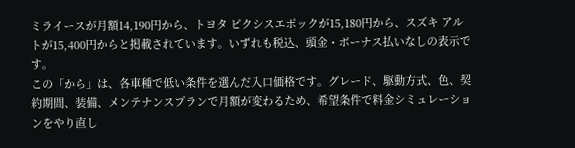ミライースが月額14,190円から、トヨタ ピクシスエポックが15,180円から、スズキ アルトが15,400円からと掲載されています。いずれも税込、頭金・ボーナス払いなしの表示です。
この「から」は、各車種で低い条件を選んだ入口価格です。グレード、駆動方式、色、契約期間、装備、メンテナンスプランで月額が変わるため、希望条件で料金シミュレーションをやり直し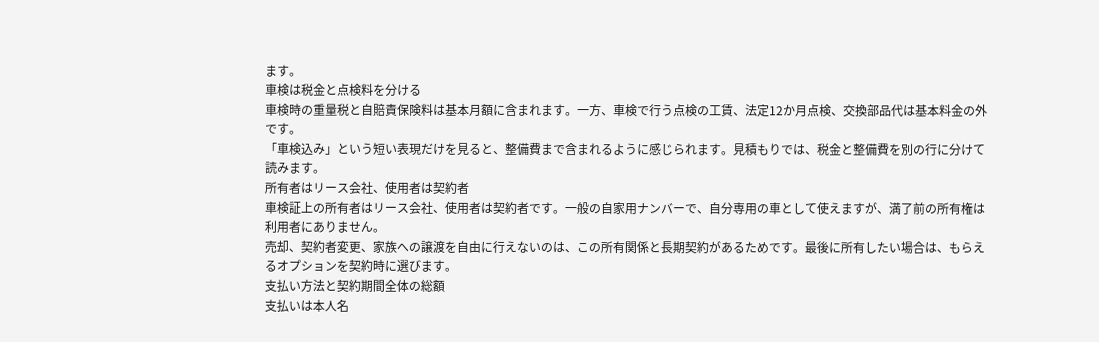ます。
車検は税金と点検料を分ける
車検時の重量税と自賠責保険料は基本月額に含まれます。一方、車検で行う点検の工賃、法定12か月点検、交換部品代は基本料金の外です。
「車検込み」という短い表現だけを見ると、整備費まで含まれるように感じられます。見積もりでは、税金と整備費を別の行に分けて読みます。
所有者はリース会社、使用者は契約者
車検証上の所有者はリース会社、使用者は契約者です。一般の自家用ナンバーで、自分専用の車として使えますが、満了前の所有権は利用者にありません。
売却、契約者変更、家族への譲渡を自由に行えないのは、この所有関係と長期契約があるためです。最後に所有したい場合は、もらえるオプションを契約時に選びます。
支払い方法と契約期間全体の総額
支払いは本人名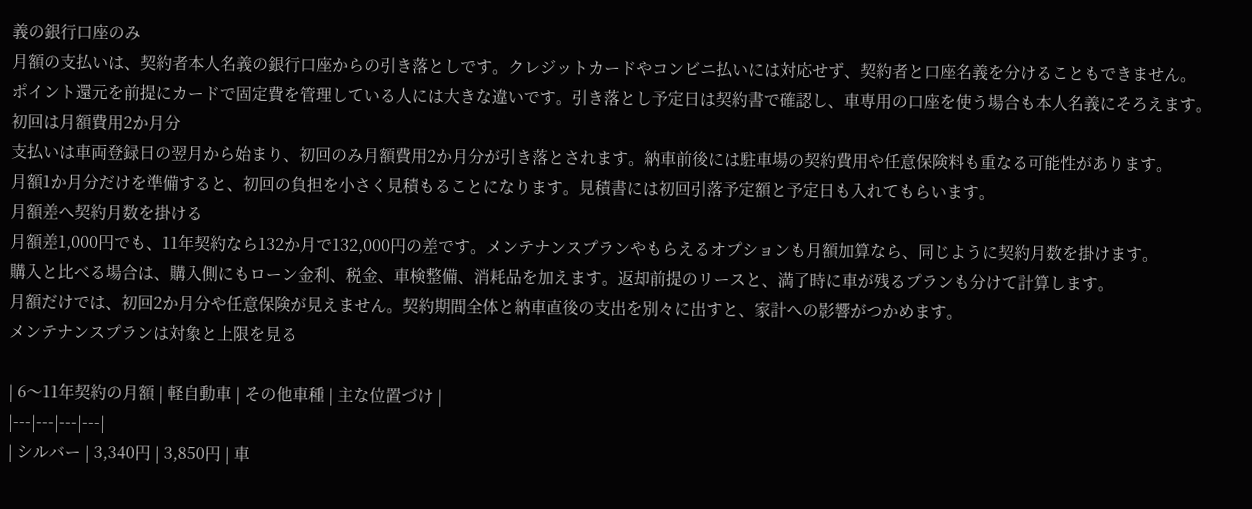義の銀行口座のみ
月額の支払いは、契約者本人名義の銀行口座からの引き落としです。クレジットカードやコンビニ払いには対応せず、契約者と口座名義を分けることもできません。
ポイント還元を前提にカードで固定費を管理している人には大きな違いです。引き落とし予定日は契約書で確認し、車専用の口座を使う場合も本人名義にそろえます。
初回は月額費用2か月分
支払いは車両登録日の翌月から始まり、初回のみ月額費用2か月分が引き落とされます。納車前後には駐車場の契約費用や任意保険料も重なる可能性があります。
月額1か月分だけを準備すると、初回の負担を小さく見積もることになります。見積書には初回引落予定額と予定日も入れてもらいます。
月額差へ契約月数を掛ける
月額差1,000円でも、11年契約なら132か月で132,000円の差です。メンテナンスプランやもらえるオプションも月額加算なら、同じように契約月数を掛けます。
購入と比べる場合は、購入側にもローン金利、税金、車検整備、消耗品を加えます。返却前提のリースと、満了時に車が残るプランも分けて計算します。
月額だけでは、初回2か月分や任意保険が見えません。契約期間全体と納車直後の支出を別々に出すと、家計への影響がつかめます。
メンテナンスプランは対象と上限を見る

| 6〜11年契約の月額 | 軽自動車 | その他車種 | 主な位置づけ |
|---|---|---|---|
| シルバー | 3,340円 | 3,850円 | 車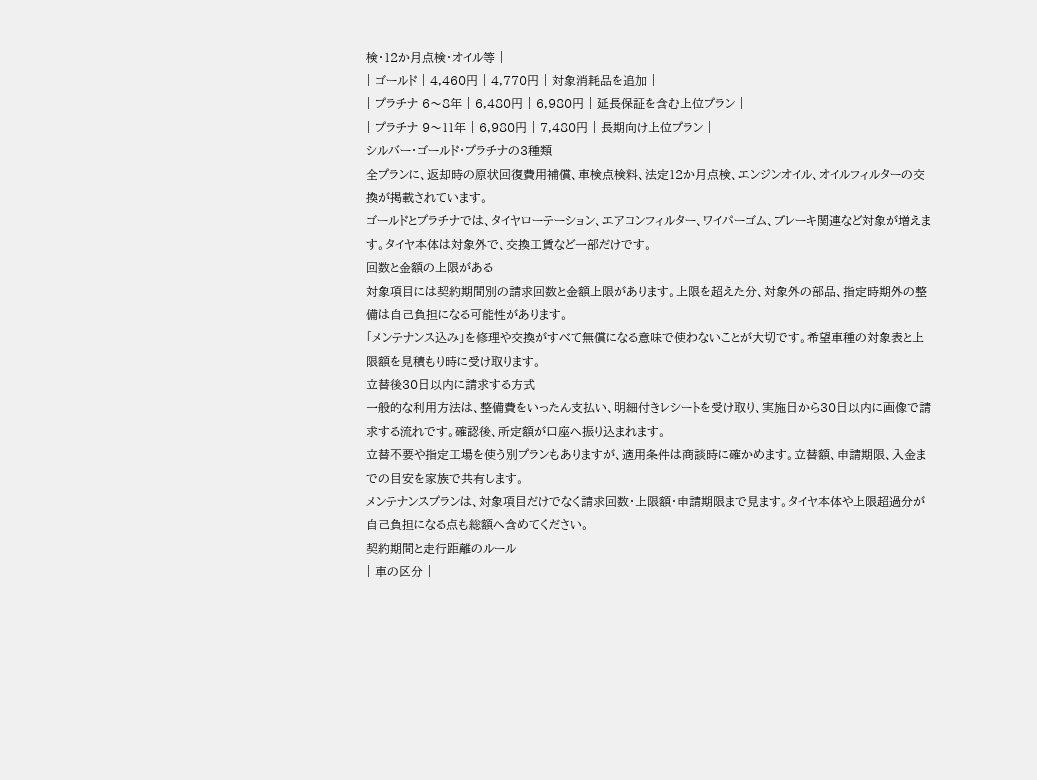検・12か月点検・オイル等 |
| ゴールド | 4,460円 | 4,770円 | 対象消耗品を追加 |
| プラチナ 6〜8年 | 6,480円 | 6,980円 | 延長保証を含む上位プラン |
| プラチナ 9〜11年 | 6,980円 | 7,480円 | 長期向け上位プラン |
シルバー・ゴールド・プラチナの3種類
全プランに、返却時の原状回復費用補償、車検点検料、法定12か月点検、エンジンオイル、オイルフィルターの交換が掲載されています。
ゴールドとプラチナでは、タイヤローテーション、エアコンフィルター、ワイパーゴム、ブレーキ関連など対象が増えます。タイヤ本体は対象外で、交換工賃など一部だけです。
回数と金額の上限がある
対象項目には契約期間別の請求回数と金額上限があります。上限を超えた分、対象外の部品、指定時期外の整備は自己負担になる可能性があります。
「メンテナンス込み」を修理や交換がすべて無償になる意味で使わないことが大切です。希望車種の対象表と上限額を見積もり時に受け取ります。
立替後30日以内に請求する方式
一般的な利用方法は、整備費をいったん支払い、明細付きレシートを受け取り、実施日から30日以内に画像で請求する流れです。確認後、所定額が口座へ振り込まれます。
立替不要や指定工場を使う別プランもありますが、適用条件は商談時に確かめます。立替額、申請期限、入金までの目安を家族で共有します。
メンテナンスプランは、対象項目だけでなく請求回数・上限額・申請期限まで見ます。タイヤ本体や上限超過分が自己負担になる点も総額へ含めてください。
契約期間と走行距離のルール
| 車の区分 |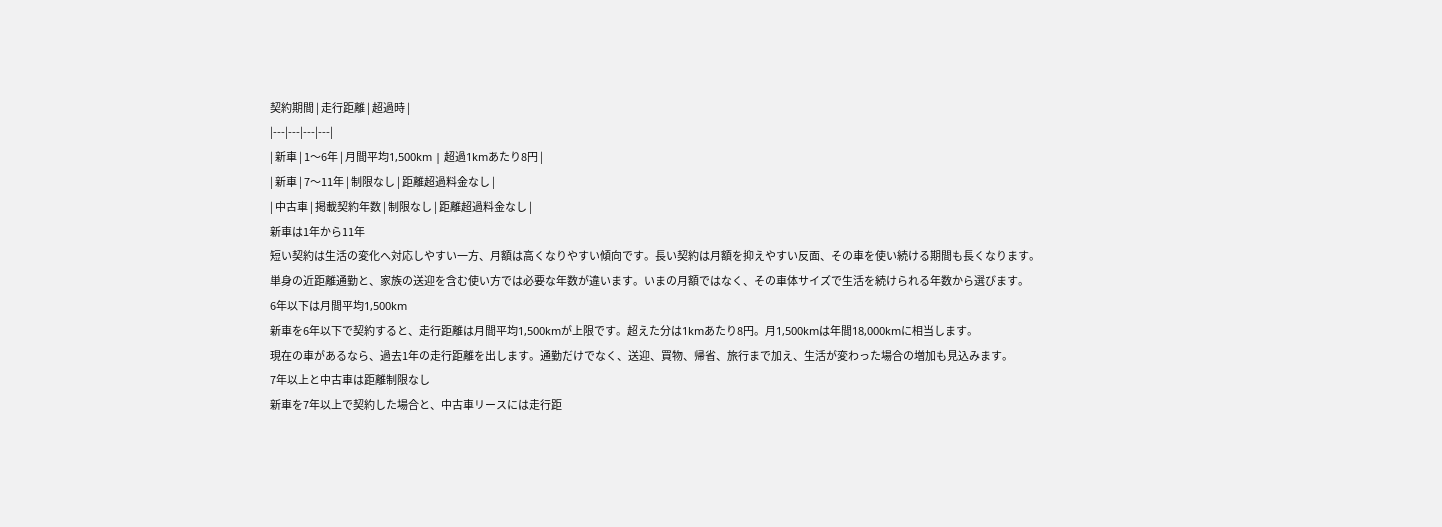契約期間 | 走行距離 | 超過時 |
|---|---|---|---|
| 新車 | 1〜6年 | 月間平均1,500km | 超過1kmあたり8円 |
| 新車 | 7〜11年 | 制限なし | 距離超過料金なし |
| 中古車 | 掲載契約年数 | 制限なし | 距離超過料金なし |
新車は1年から11年
短い契約は生活の変化へ対応しやすい一方、月額は高くなりやすい傾向です。長い契約は月額を抑えやすい反面、その車を使い続ける期間も長くなります。
単身の近距離通勤と、家族の送迎を含む使い方では必要な年数が違います。いまの月額ではなく、その車体サイズで生活を続けられる年数から選びます。
6年以下は月間平均1,500km
新車を6年以下で契約すると、走行距離は月間平均1,500kmが上限です。超えた分は1kmあたり8円。月1,500kmは年間18,000kmに相当します。
現在の車があるなら、過去1年の走行距離を出します。通勤だけでなく、送迎、買物、帰省、旅行まで加え、生活が変わった場合の増加も見込みます。
7年以上と中古車は距離制限なし
新車を7年以上で契約した場合と、中古車リースには走行距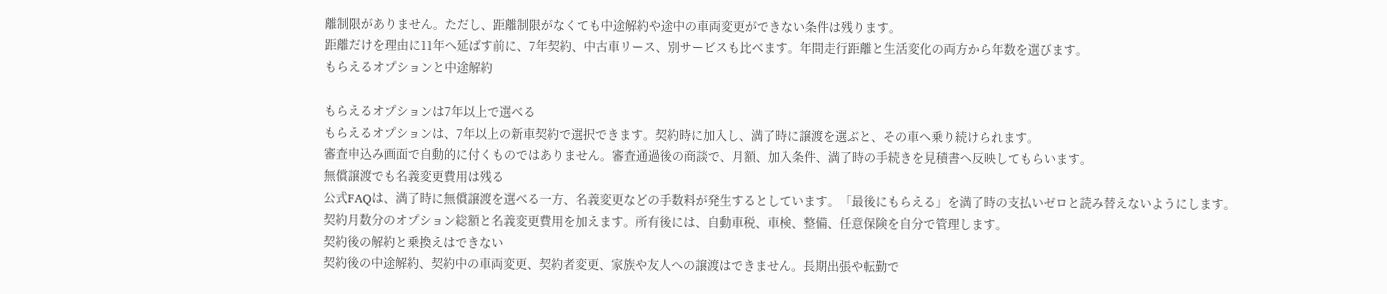離制限がありません。ただし、距離制限がなくても中途解約や途中の車両変更ができない条件は残ります。
距離だけを理由に11年へ延ばす前に、7年契約、中古車リース、別サービスも比べます。年間走行距離と生活変化の両方から年数を選びます。
もらえるオプションと中途解約

もらえるオプションは7年以上で選べる
もらえるオプションは、7年以上の新車契約で選択できます。契約時に加入し、満了時に譲渡を選ぶと、その車へ乗り続けられます。
審査申込み画面で自動的に付くものではありません。審査通過後の商談で、月額、加入条件、満了時の手続きを見積書へ反映してもらいます。
無償譲渡でも名義変更費用は残る
公式FAQは、満了時に無償譲渡を選べる一方、名義変更などの手数料が発生するとしています。「最後にもらえる」を満了時の支払いゼロと読み替えないようにします。
契約月数分のオプション総額と名義変更費用を加えます。所有後には、自動車税、車検、整備、任意保険を自分で管理します。
契約後の解約と乗換えはできない
契約後の中途解約、契約中の車両変更、契約者変更、家族や友人への譲渡はできません。長期出張や転勤で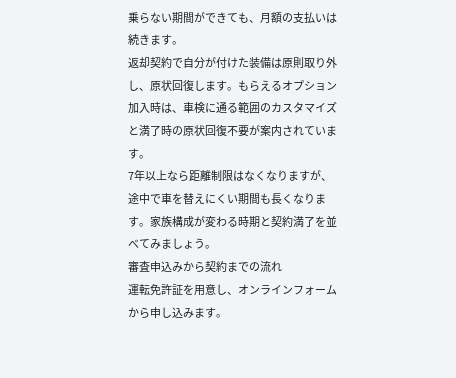乗らない期間ができても、月額の支払いは続きます。
返却契約で自分が付けた装備は原則取り外し、原状回復します。もらえるオプション加入時は、車検に通る範囲のカスタマイズと満了時の原状回復不要が案内されています。
7年以上なら距離制限はなくなりますが、途中で車を替えにくい期間も長くなります。家族構成が変わる時期と契約満了を並べてみましょう。
審査申込みから契約までの流れ
運転免許証を用意し、オンラインフォームから申し込みます。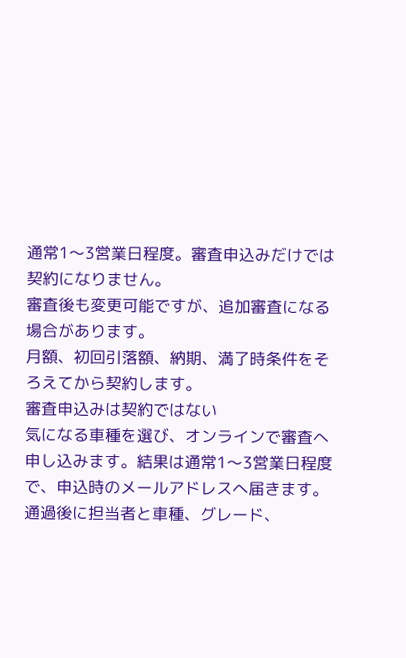通常1〜3営業日程度。審査申込みだけでは契約になりません。
審査後も変更可能ですが、追加審査になる場合があります。
月額、初回引落額、納期、満了時条件をそろえてから契約します。
審査申込みは契約ではない
気になる車種を選び、オンラインで審査へ申し込みます。結果は通常1〜3営業日程度で、申込時のメールアドレスへ届きます。
通過後に担当者と車種、グレード、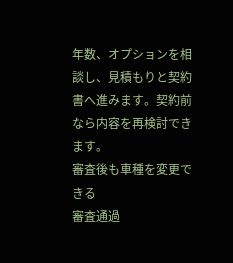年数、オプションを相談し、見積もりと契約書へ進みます。契約前なら内容を再検討できます。
審査後も車種を変更できる
審査通過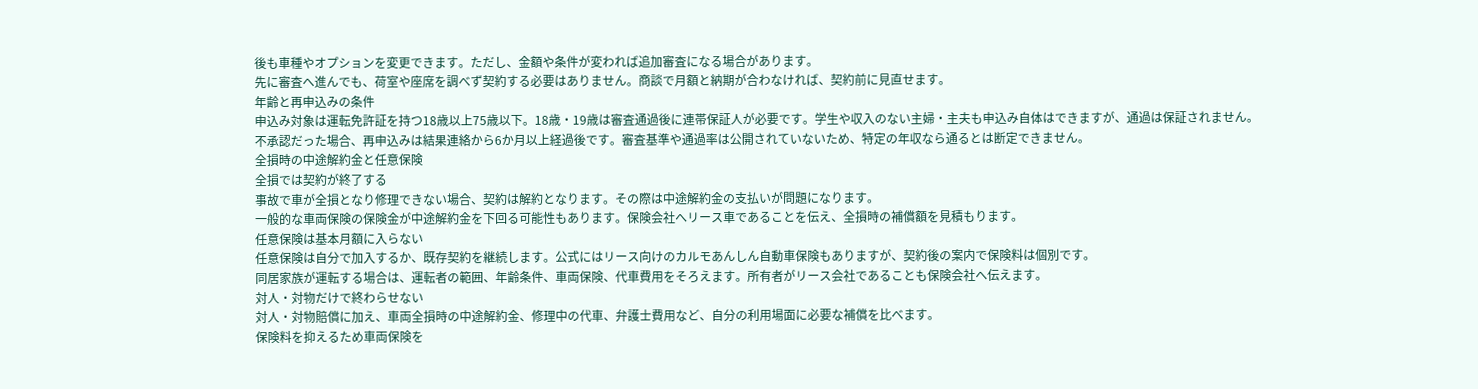後も車種やオプションを変更できます。ただし、金額や条件が変われば追加審査になる場合があります。
先に審査へ進んでも、荷室や座席を調べず契約する必要はありません。商談で月額と納期が合わなければ、契約前に見直せます。
年齢と再申込みの条件
申込み対象は運転免許証を持つ18歳以上75歳以下。18歳・19歳は審査通過後に連帯保証人が必要です。学生や収入のない主婦・主夫も申込み自体はできますが、通過は保証されません。
不承認だった場合、再申込みは結果連絡から6か月以上経過後です。審査基準や通過率は公開されていないため、特定の年収なら通るとは断定できません。
全損時の中途解約金と任意保険
全損では契約が終了する
事故で車が全損となり修理できない場合、契約は解約となります。その際は中途解約金の支払いが問題になります。
一般的な車両保険の保険金が中途解約金を下回る可能性もあります。保険会社へリース車であることを伝え、全損時の補償額を見積もります。
任意保険は基本月額に入らない
任意保険は自分で加入するか、既存契約を継続します。公式にはリース向けのカルモあんしん自動車保険もありますが、契約後の案内で保険料は個別です。
同居家族が運転する場合は、運転者の範囲、年齢条件、車両保険、代車費用をそろえます。所有者がリース会社であることも保険会社へ伝えます。
対人・対物だけで終わらせない
対人・対物賠償に加え、車両全損時の中途解約金、修理中の代車、弁護士費用など、自分の利用場面に必要な補償を比べます。
保険料を抑えるため車両保険を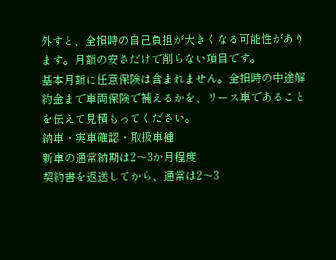外すと、全損時の自己負担が大きくなる可能性があります。月額の安さだけで削らない項目です。
基本月額に任意保険は含まれません。全損時の中途解約金まで車両保険で補えるかを、リース車であることを伝えて見積もってください。
納車・実車確認・取扱車種
新車の通常納期は2〜3か月程度
契約書を返送してから、通常は2〜3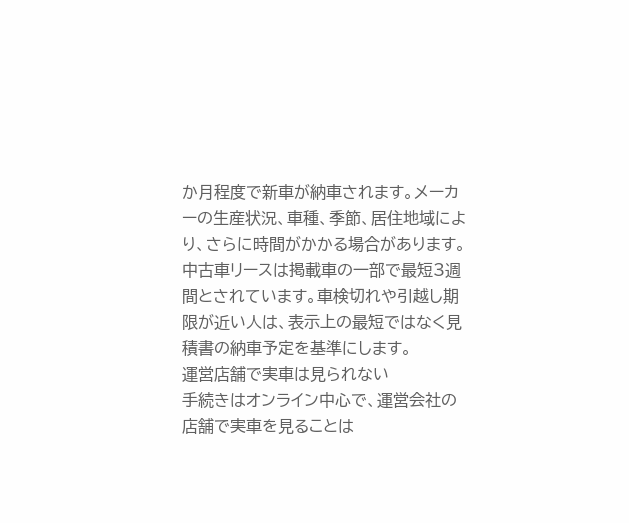か月程度で新車が納車されます。メーカーの生産状況、車種、季節、居住地域により、さらに時間がかかる場合があります。
中古車リースは掲載車の一部で最短3週間とされています。車検切れや引越し期限が近い人は、表示上の最短ではなく見積書の納車予定を基準にします。
運営店舗で実車は見られない
手続きはオンライン中心で、運営会社の店舗で実車を見ることは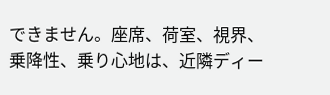できません。座席、荷室、視界、乗降性、乗り心地は、近隣ディー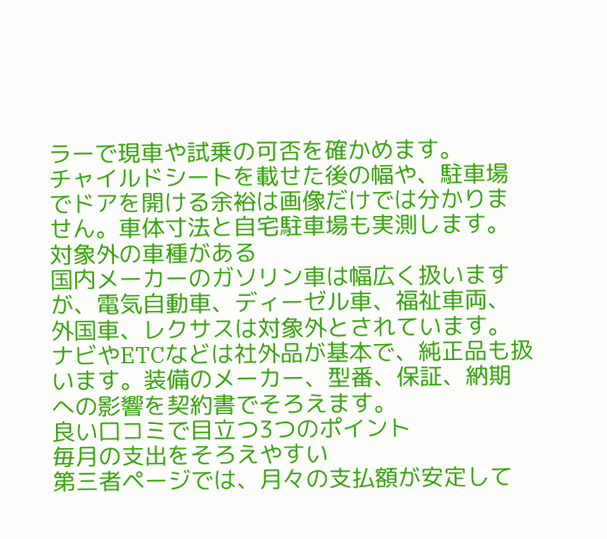ラーで現車や試乗の可否を確かめます。
チャイルドシートを載せた後の幅や、駐車場でドアを開ける余裕は画像だけでは分かりません。車体寸法と自宅駐車場も実測します。
対象外の車種がある
国内メーカーのガソリン車は幅広く扱いますが、電気自動車、ディーゼル車、福祉車両、外国車、レクサスは対象外とされています。
ナビやETCなどは社外品が基本で、純正品も扱います。装備のメーカー、型番、保証、納期への影響を契約書でそろえます。
良い口コミで目立つ3つのポイント
毎月の支出をそろえやすい
第三者ページでは、月々の支払額が安定して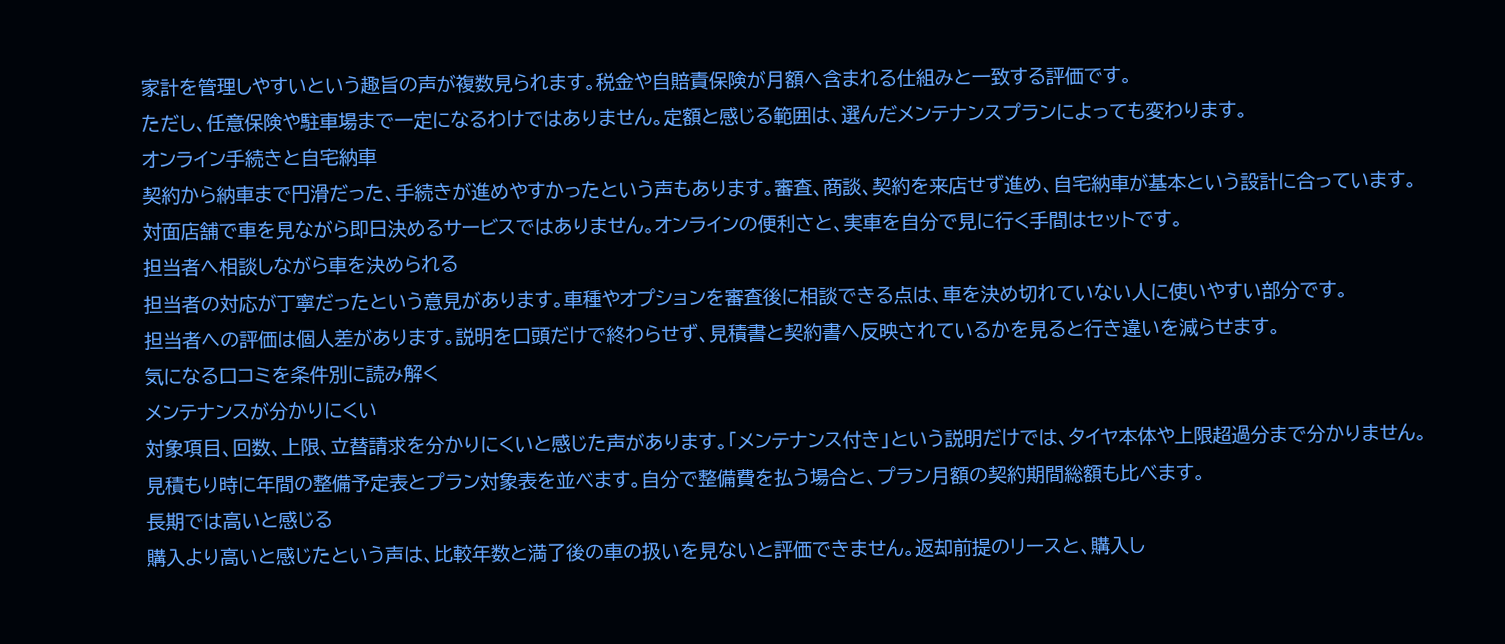家計を管理しやすいという趣旨の声が複数見られます。税金や自賠責保険が月額へ含まれる仕組みと一致する評価です。
ただし、任意保険や駐車場まで一定になるわけではありません。定額と感じる範囲は、選んだメンテナンスプランによっても変わります。
オンライン手続きと自宅納車
契約から納車まで円滑だった、手続きが進めやすかったという声もあります。審査、商談、契約を来店せず進め、自宅納車が基本という設計に合っています。
対面店舗で車を見ながら即日決めるサービスではありません。オンラインの便利さと、実車を自分で見に行く手間はセットです。
担当者へ相談しながら車を決められる
担当者の対応が丁寧だったという意見があります。車種やオプションを審査後に相談できる点は、車を決め切れていない人に使いやすい部分です。
担当者への評価は個人差があります。説明を口頭だけで終わらせず、見積書と契約書へ反映されているかを見ると行き違いを減らせます。
気になる口コミを条件別に読み解く
メンテナンスが分かりにくい
対象項目、回数、上限、立替請求を分かりにくいと感じた声があります。「メンテナンス付き」という説明だけでは、タイヤ本体や上限超過分まで分かりません。
見積もり時に年間の整備予定表とプラン対象表を並べます。自分で整備費を払う場合と、プラン月額の契約期間総額も比べます。
長期では高いと感じる
購入より高いと感じたという声は、比較年数と満了後の車の扱いを見ないと評価できません。返却前提のリースと、購入し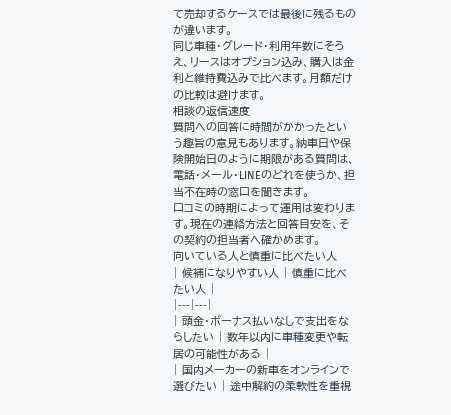て売却するケースでは最後に残るものが違います。
同じ車種・グレード・利用年数にそろえ、リースはオプション込み、購入は金利と維持費込みで比べます。月額だけの比較は避けます。
相談の返信速度
質問への回答に時間がかかったという趣旨の意見もあります。納車日や保険開始日のように期限がある質問は、電話・メール・LINEのどれを使うか、担当不在時の窓口を聞きます。
口コミの時期によって運用は変わります。現在の連絡方法と回答目安を、その契約の担当者へ確かめます。
向いている人と慎重に比べたい人
| 候補になりやすい人 | 慎重に比べたい人 |
|---|---|
| 頭金・ボーナス払いなしで支出をならしたい | 数年以内に車種変更や転居の可能性がある |
| 国内メーカーの新車をオンラインで選びたい | 途中解約の柔軟性を重視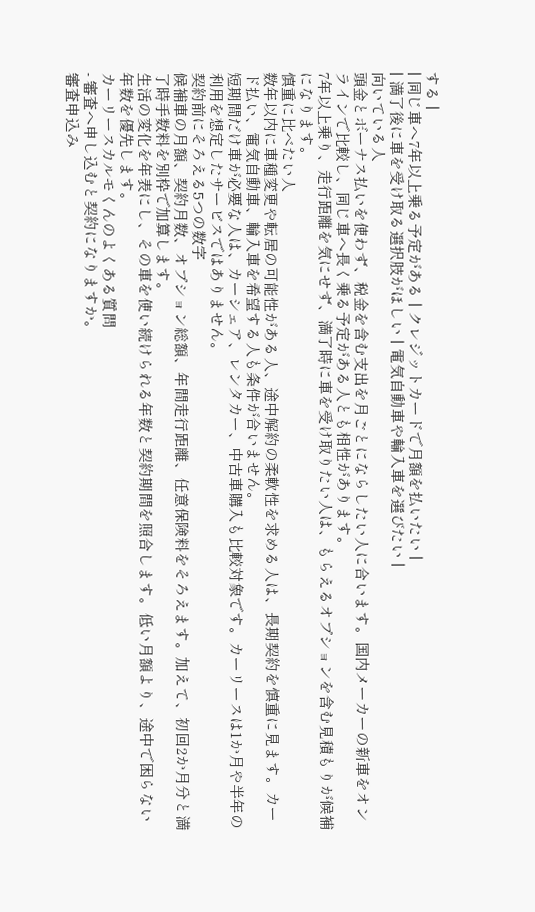する |
| 同じ車へ7年以上乗る予定がある | クレジットカードで月額を払いたい |
| 満了後に車を受け取る選択肢がほしい | 電気自動車や輸入車を選びたい |
向いている人
頭金とボーナス払いを使わず、税金を含む支出を月ごとにならしたい人に合います。国内メーカーの新車をオンラインで比較し、同じ車へ長く乗る予定がある人とも相性があります。
7年以上乗り、走行距離を気にせず、満了時に車を受け取りたい人は、もらえるオプションを含む見積もりが候補になります。
慎重に比べたい人
数年以内に車種変更や転居の可能性がある人、途中解約の柔軟性を求める人は、長期契約を慎重に見ます。カード払い、電気自動車、輸入車を希望する人も条件が合いません。
短期間だけ車が必要な人は、カーシェア、レンタカー、中古車購入も比較対象です。カーリースは1か月や半年の利用を想定したサービスではありません。
契約前にそろえる5つの数字
候補車の月額、契約月数、オプション総額、年間走行距離、任意保険料をそろえます。加えて、初回2か月分と満了時手数料を別枠で加算します。
生活の変化を年表にし、その車を使い続けられる年数と契約期間を照合します。低い月額より、途中で困らない年数を優先します。
カーリースカルモくんのよくある質問
- 審査へ申し込むと契約になりますか。
審査申込み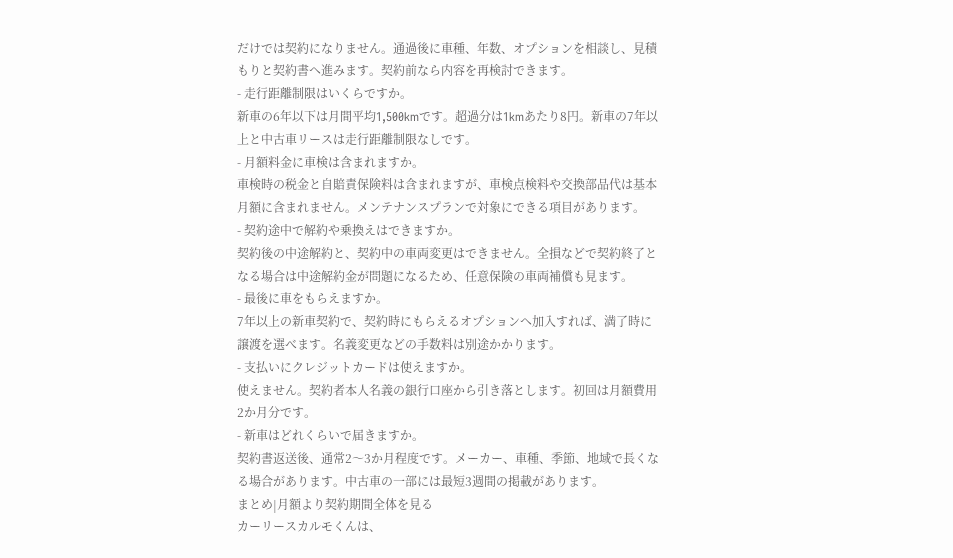だけでは契約になりません。通過後に車種、年数、オプションを相談し、見積もりと契約書へ進みます。契約前なら内容を再検討できます。
- 走行距離制限はいくらですか。
新車の6年以下は月間平均1,500kmです。超過分は1kmあたり8円。新車の7年以上と中古車リースは走行距離制限なしです。
- 月額料金に車検は含まれますか。
車検時の税金と自賠責保険料は含まれますが、車検点検料や交換部品代は基本月額に含まれません。メンテナンスプランで対象にできる項目があります。
- 契約途中で解約や乗換えはできますか。
契約後の中途解約と、契約中の車両変更はできません。全損などで契約終了となる場合は中途解約金が問題になるため、任意保険の車両補償も見ます。
- 最後に車をもらえますか。
7年以上の新車契約で、契約時にもらえるオプションへ加入すれば、満了時に譲渡を選べます。名義変更などの手数料は別途かかります。
- 支払いにクレジットカードは使えますか。
使えません。契約者本人名義の銀行口座から引き落とします。初回は月額費用2か月分です。
- 新車はどれくらいで届きますか。
契約書返送後、通常2〜3か月程度です。メーカー、車種、季節、地域で長くなる場合があります。中古車の一部には最短3週間の掲載があります。
まとめ|月額より契約期間全体を見る
カーリースカルモくんは、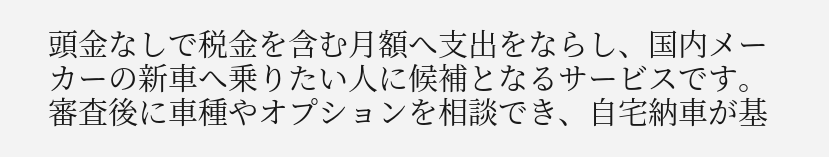頭金なしで税金を含む月額へ支出をならし、国内メーカーの新車へ乗りたい人に候補となるサービスです。審査後に車種やオプションを相談でき、自宅納車が基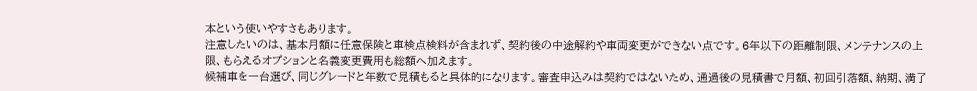本という使いやすさもあります。
注意したいのは、基本月額に任意保険と車検点検料が含まれず、契約後の中途解約や車両変更ができない点です。6年以下の距離制限、メンテナンスの上限、もらえるオプションと名義変更費用も総額へ加えます。
候補車を一台選び、同じグレードと年数で見積もると具体的になります。審査申込みは契約ではないため、通過後の見積書で月額、初回引落額、納期、満了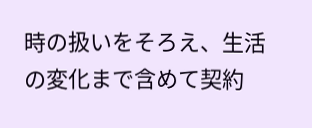時の扱いをそろえ、生活の変化まで含めて契約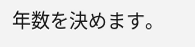年数を決めます。